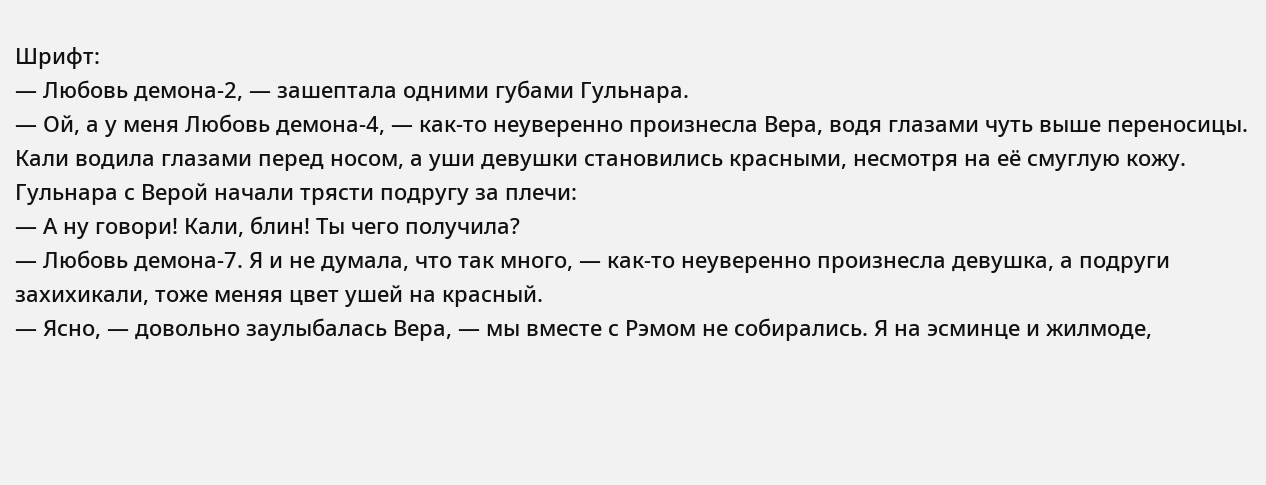Шрифт:
— Любовь демона-2, — зашептала одними губами Гульнара.
— Ой, а у меня Любовь демона-4, — как-то неуверенно произнесла Вера, водя глазами чуть выше переносицы. Кали водила глазами перед носом, а уши девушки становились красными, несмотря на её смуглую кожу. Гульнара с Верой начали трясти подругу за плечи:
— А ну говори! Кали, блин! Ты чего получила?
— Любовь демона-7. Я и не думала, что так много, — как-то неуверенно произнесла девушка, а подруги захихикали, тоже меняя цвет ушей на красный.
— Ясно, — довольно заулыбалась Вера, — мы вместе с Рэмом не собирались. Я на эсминце и жилмоде,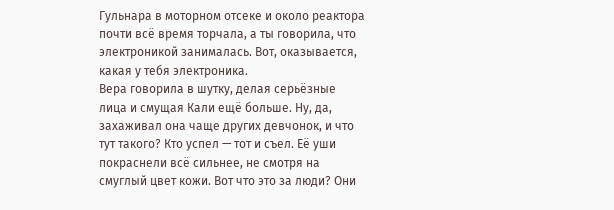Гульнара в моторном отсеке и около реактора почти всё время торчала, а ты говорила, что электроникой занималась. Вот, оказывается, какая у тебя электроника.
Вера говорила в шутку, делая серьёзные лица и смущая Кали ещё больше. Ну, да, захаживал она чаще других девчонок, и что тут такого? Кто успел — тот и съел. Её уши покраснели всё сильнее, не смотря на смуглый цвет кожи. Вот что это за люди? Они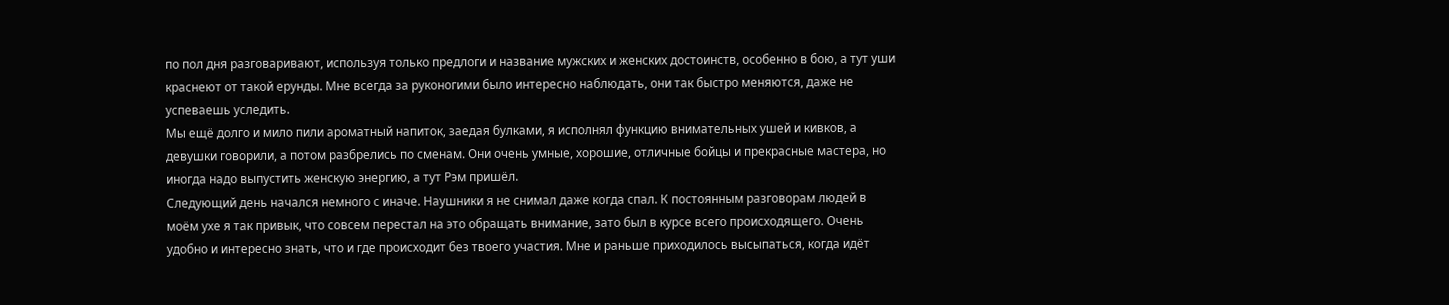по пол дня разговаривают, используя только предлоги и название мужских и женских достоинств, особенно в бою, а тут уши краснеют от такой ерунды. Мне всегда за руконогими было интересно наблюдать, они так быстро меняются, даже не успеваешь уследить.
Мы ещё долго и мило пили ароматный напиток, заедая булками, я исполнял функцию внимательных ушей и кивков, а девушки говорили, а потом разбрелись по сменам. Они очень умные, хорошие, отличные бойцы и прекрасные мастера, но иногда надо выпустить женскую энергию, а тут Рэм пришёл.
Следующий день начался немного с иначе. Наушники я не снимал даже когда спал. К постоянным разговорам людей в моём ухе я так привык, что совсем перестал на это обращать внимание, зато был в курсе всего происходящего. Очень удобно и интересно знать, что и где происходит без твоего участия. Мне и раньше приходилось высыпаться, когда идёт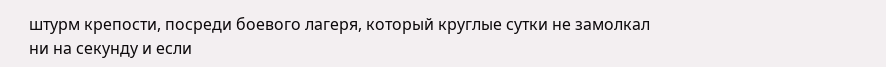штурм крепости, посреди боевого лагеря, который круглые сутки не замолкал ни на секунду и если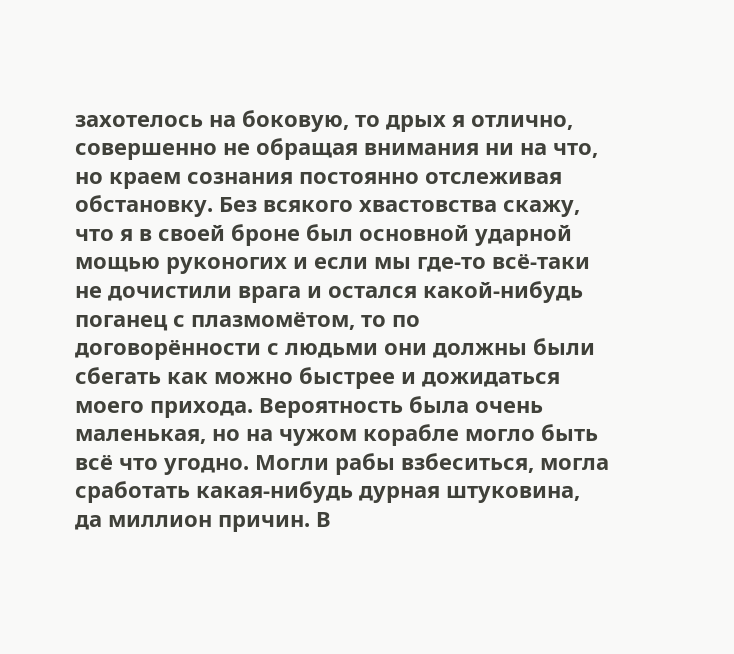захотелось на боковую, то дрых я отлично, совершенно не обращая внимания ни на что, но краем сознания постоянно отслеживая обстановку. Без всякого хвастовства скажу, что я в своей броне был основной ударной мощью руконогих и если мы где-то всё-таки не дочистили врага и остался какой-нибудь поганец с плазмомётом, то по договорённости с людьми они должны были сбегать как можно быстрее и дожидаться моего прихода. Вероятность была очень маленькая, но на чужом корабле могло быть всё что угодно. Могли рабы взбеситься, могла сработать какая-нибудь дурная штуковина, да миллион причин. В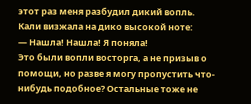этот раз меня разбудил дикий вопль.
Кали визжала на дико высокой ноте:
— Нашла! Нашла! Я поняла!
Это были вопли восторга, а не призыв о помощи, но разве я могу пропустить что-нибудь подобное? Остальные тоже не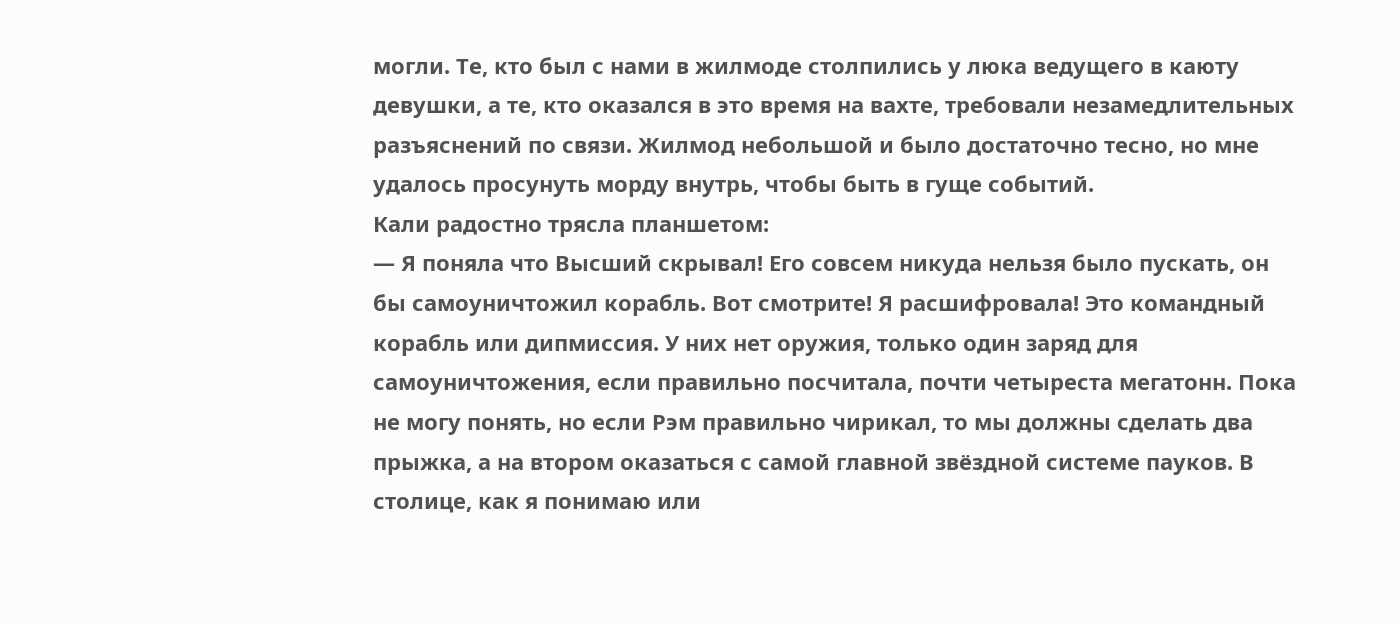могли. Те, кто был с нами в жилмоде столпились у люка ведущего в каюту девушки, а те, кто оказался в это время на вахте, требовали незамедлительных разъяснений по связи. Жилмод небольшой и было достаточно тесно, но мне удалось просунуть морду внутрь, чтобы быть в гуще событий.
Кали радостно трясла планшетом:
— Я поняла что Высший скрывал! Его совсем никуда нельзя было пускать, он бы самоуничтожил корабль. Вот смотрите! Я расшифровала! Это командный корабль или дипмиссия. У них нет оружия, только один заряд для самоуничтожения, если правильно посчитала, почти четыреста мегатонн. Пока не могу понять, но если Рэм правильно чирикал, то мы должны сделать два прыжка, а на втором оказаться с самой главной звёздной системе пауков. В столице, как я понимаю или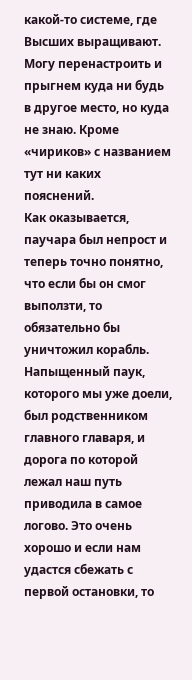какой-то системе, где Высших выращивают. Могу перенастроить и прыгнем куда ни будь в другое место, но куда не знаю. Кроме «чириков» с названием тут ни каких пояснений.
Как оказывается, паучара был непрост и теперь точно понятно, что если бы он смог выползти, то обязательно бы уничтожил корабль. Напыщенный паук, которого мы уже доели, был родственником главного главаря, и дорога по которой лежал наш путь приводила в самое логово. Это очень хорошо и если нам удастся сбежать с первой остановки, то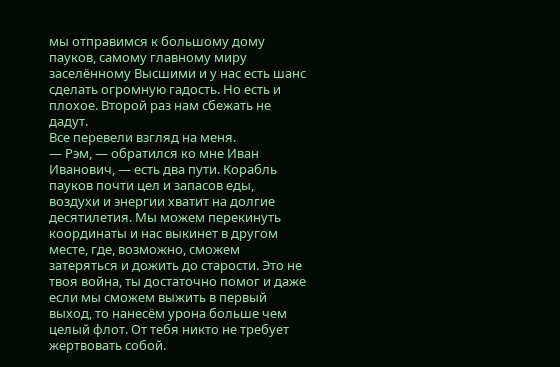мы отправимся к большому дому пауков, самому главному миру заселённому Высшими и у нас есть шанс сделать огромную гадость. Но есть и плохое. Второй раз нам сбежать не дадут.
Все перевели взгляд на меня.
— Рэм, — обратился ко мне Иван Иванович, — есть два пути. Корабль пауков почти цел и запасов еды, воздухи и энергии хватит на долгие десятилетия. Мы можем перекинуть координаты и нас выкинет в другом месте, где, возможно, сможем затеряться и дожить до старости. Это не твоя война, ты достаточно помог и даже если мы сможем выжить в первый выход, то нанесём урона больше чем целый флот. От тебя никто не требует жертвовать собой.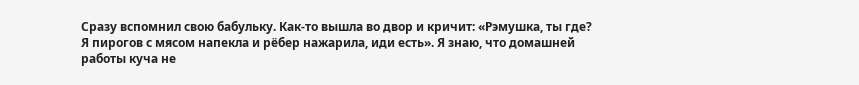Сразу вспомнил свою бабульку. Как-то вышла во двор и кричит: «Рэмушка, ты где? Я пирогов с мясом напекла и рёбер нажарила, иди есть». Я знаю, что домашней работы куча не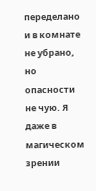переделано и в комнате не убрано, но опасности не чую. Я даже в магическом зрении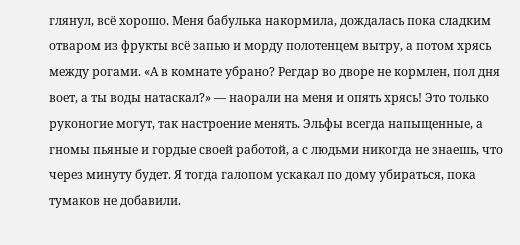глянул, всё хорошо. Меня бабулька накормила, дождалась пока сладким отваром из фрукты всё запью и морду полотенцем вытру, а потом хрясь между рогами. «А в комнате убрано? Регдар во дворе не кормлен, пол дня воет, а ты воды натаскал?» — наорали на меня и опять хрясь! Это только руконогие могут, так настроение менять. Эльфы всегда напыщенные, а гномы пьяные и гордые своей работой, а с людьми никогда не знаешь, что через минуту будет. Я тогда галопом ускакал по дому убираться, пока тумаков не добавили.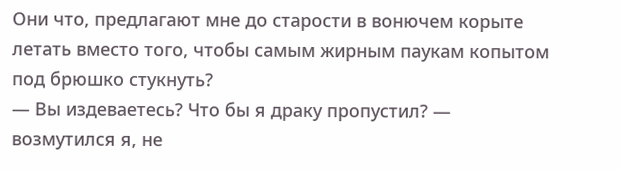Они что, предлагают мне до старости в вонючем корыте летать вместо того, чтобы самым жирным паукам копытом под брюшко стукнуть?
— Вы издеваетесь? Что бы я драку пропустил? — возмутился я, не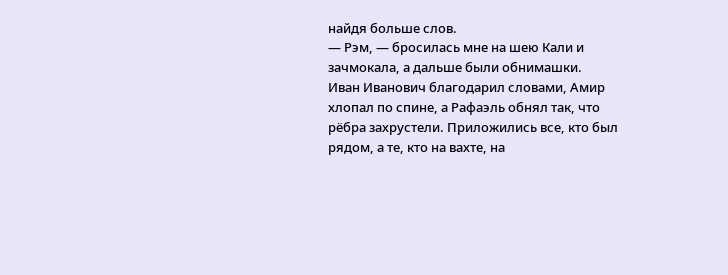найдя больше слов.
— Рэм, — бросилась мне на шею Кали и зачмокала, а дальше были обнимашки.
Иван Иванович благодарил словами, Амир хлопал по спине, а Рафаэль обнял так, что рёбра захрустели. Приложились все, кто был рядом, а те, кто на вахте, на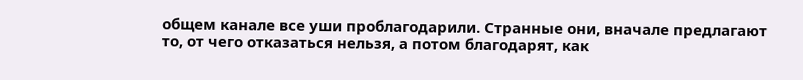общем канале все уши проблагодарили. Странные они, вначале предлагают то, от чего отказаться нельзя, а потом благодарят, как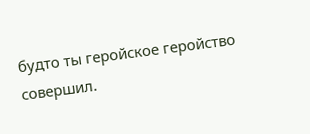будто ты геройское геройство совершил.